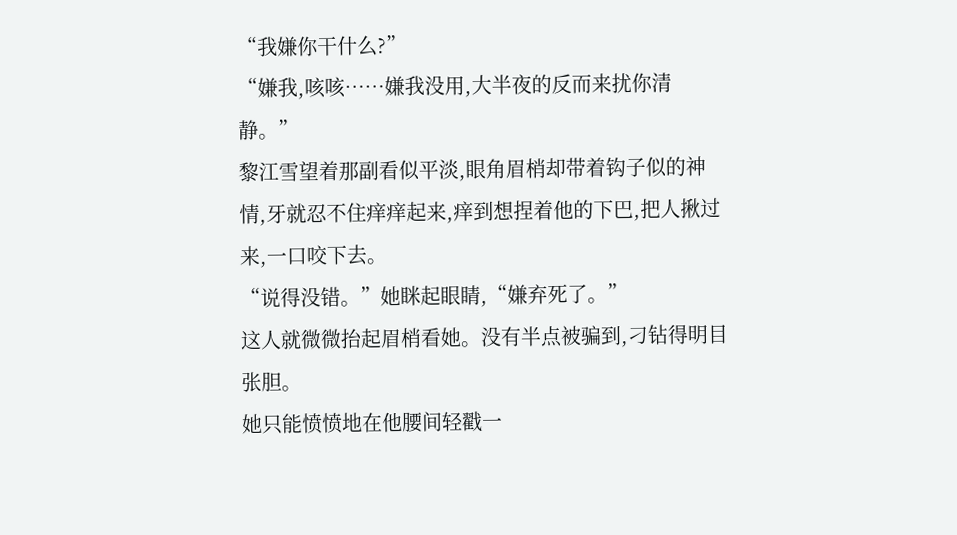“我嫌你干什么?”
“嫌我,咳咳……嫌我没用,大半夜的反而来扰你清静。”
黎江雪望着那副看似平淡,眼角眉梢却带着钩子似的神情,牙就忍不住痒痒起来,痒到想捏着他的下巴,把人揪过来,一口咬下去。
“说得没错。”她眯起眼睛,“嫌弃死了。”
这人就微微抬起眉梢看她。没有半点被骗到,刁钻得明目张胆。
她只能愤愤地在他腰间轻戳一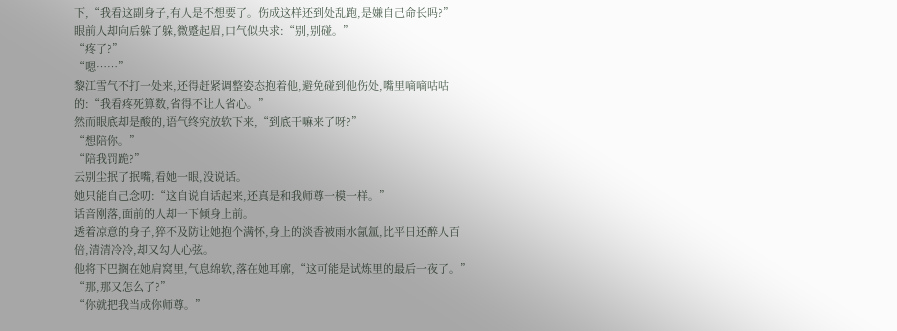下,“我看这副身子,有人是不想要了。伤成这样还到处乱跑,是嫌自己命长吗?”
眼前人却向后躲了躲,微蹙起眉,口气似央求:“别,别碰。”
“疼了?”
“嗯……”
黎江雪气不打一处来,还得赶紧调整姿态抱着他,避免碰到他伤处,嘴里嘀嘀咕咕的:“我看疼死算数,省得不让人省心。”
然而眼底却是酸的,语气终究放软下来,“到底干嘛来了呀?”
“想陪你。”
“陪我罚跪?”
云别尘抿了抿嘴,看她一眼,没说话。
她只能自己念叨:“这自说自话起来,还真是和我师尊一模一样。”
话音刚落,面前的人却一下倾身上前。
透着凉意的身子,猝不及防让她抱个满怀,身上的淡香被雨水氤氲,比平日还醉人百倍,清清冷冷,却又勾人心弦。
他将下巴搁在她肩窝里,气息绵软,落在她耳廓,“这可能是试炼里的最后一夜了。”
“那,那又怎么了?”
“你就把我当成你师尊。”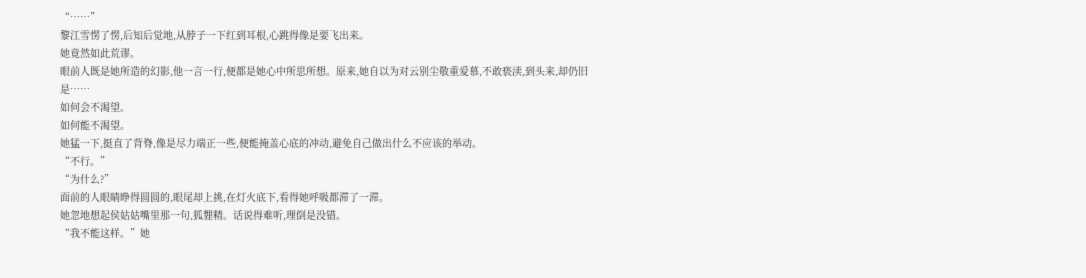“……”
黎江雪愣了愣,后知后觉地,从脖子一下红到耳根,心跳得像是要飞出来。
她竟然如此荒谬。
眼前人既是她所造的幻影,他一言一行,便都是她心中所思所想。原来,她自以为对云别尘敬重爱慕,不敢亵渎,到头来,却仍旧是……
如何会不渴望。
如何能不渴望。
她猛一下,挺直了背脊,像是尽力端正一些,便能掩盖心底的冲动,避免自己做出什么不应该的举动。
“不行。”
“为什么?”
面前的人眼睛睁得圆圆的,眼尾却上挑,在灯火底下,看得她呼吸都滞了一滞。
她忽地想起侯姑姑嘴里那一句,狐貍精。话说得难听,理倒是没错。
“我不能这样。”她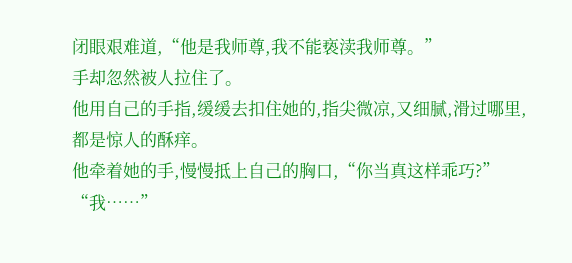闭眼艰难道,“他是我师尊,我不能亵渎我师尊。”
手却忽然被人拉住了。
他用自己的手指,缓缓去扣住她的,指尖微凉,又细腻,滑过哪里,都是惊人的酥痒。
他牵着她的手,慢慢抵上自己的胸口,“你当真这样乖巧?”
“我……”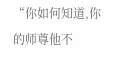“你如何知道,你的师尊他不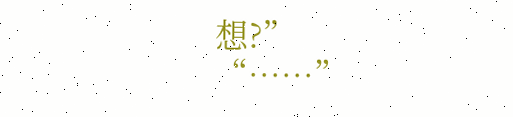想?”
“……”